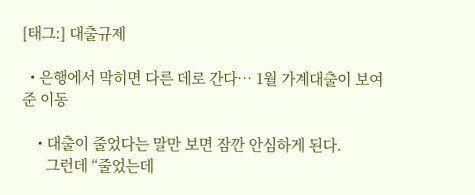[태그:] 대출규제

  • 은행에서 막히면 다른 데로 간다… 1월 가계대출이 보여준 이동

    • 대출이 줄었다는 말만 보면 잠깐 안심하게 된다.
      그런데 “줄었는데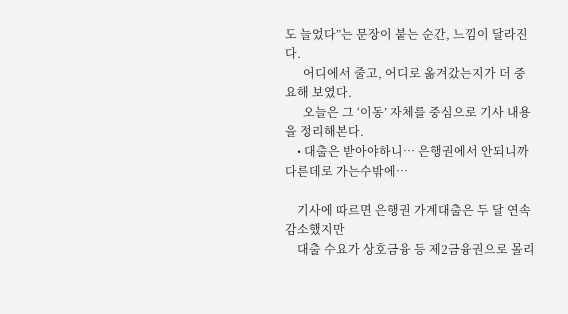도 늘었다”는 문장이 붙는 순간, 느낌이 달라진다.
      어디에서 줄고, 어디로 옮겨갔는지가 더 중요해 보였다.
      오늘은 그 ‘이동’ 자체를 중심으로 기사 내용을 정리해본다.
    • 대출은 받아야하니… 은행권에서 안되니까 다른데로 가는수밖에…

    기사에 따르면 은행권 가계대출은 두 달 연속 감소했지만
    대출 수요가 상호금융 등 제2금융권으로 몰리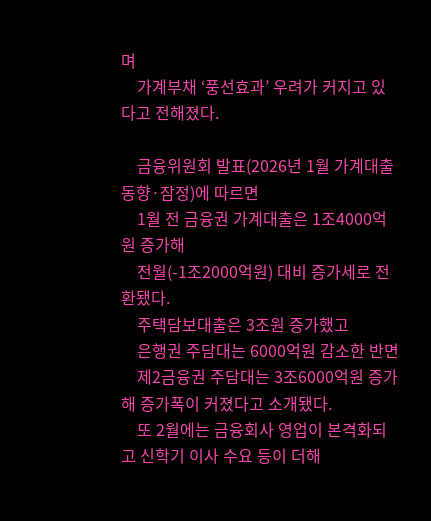며
    가계부채 ‘풍선효과’ 우려가 커지고 있다고 전해졌다.

    금융위원회 발표(2026년 1월 가계대출 동향·잠정)에 따르면
    1월 전 금융권 가계대출은 1조4000억원 증가해
    전월(-1조2000억원) 대비 증가세로 전환됐다.
    주택담보대출은 3조원 증가했고
    은행권 주담대는 6000억원 감소한 반면
    제2금융권 주담대는 3조6000억원 증가해 증가폭이 커졌다고 소개됐다.
    또 2월에는 금융회사 영업이 본격화되고 신학기 이사 수요 등이 더해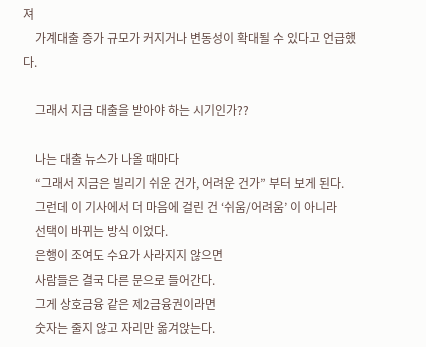져
    가계대출 증가 규모가 커지거나 변동성이 확대될 수 있다고 언급했다.

    그래서 지금 대출을 받아야 하는 시기인가??

    나는 대출 뉴스가 나올 때마다
    “그래서 지금은 빌리기 쉬운 건가, 어려운 건가” 부터 보게 된다.
    그런데 이 기사에서 더 마음에 걸린 건 ‘쉬움/어려움’ 이 아니라
    선택이 바뀌는 방식 이었다.
    은행이 조여도 수요가 사라지지 않으면
    사람들은 결국 다른 문으로 들어간다.
    그게 상호금융 같은 제2금융권이라면
    숫자는 줄지 않고 자리만 옮겨앉는다.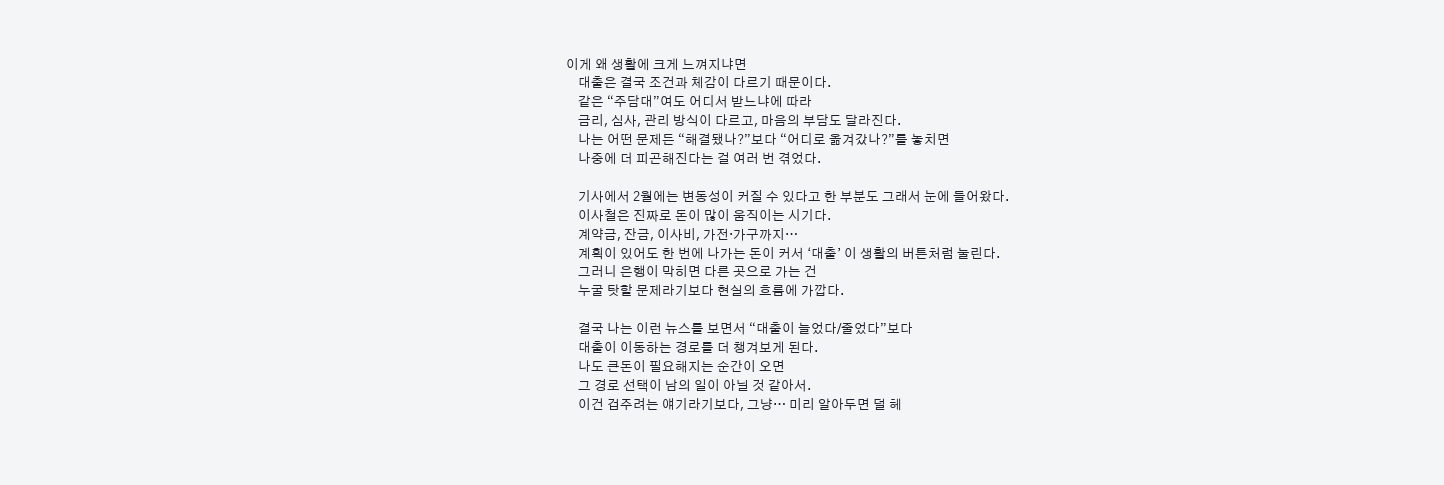이게 왜 생활에 크게 느껴지냐면
    대출은 결국 조건과 체감이 다르기 때문이다.
    같은 “주담대”여도 어디서 받느냐에 따라
    금리, 심사, 관리 방식이 다르고, 마음의 부담도 달라진다.
    나는 어떤 문제든 “해결됐나?”보다 “어디로 옮겨갔나?”를 놓치면
    나중에 더 피곤해진다는 걸 여러 번 겪었다.

    기사에서 2월에는 변동성이 커질 수 있다고 한 부분도 그래서 눈에 들어왔다.
    이사철은 진짜로 돈이 많이 움직이는 시기다.
    계약금, 잔금, 이사비, 가전·가구까지…
    계획이 있어도 한 번에 나가는 돈이 커서 ‘대출’ 이 생활의 버튼처럼 눌린다.
    그러니 은행이 막히면 다른 곳으로 가는 건
    누굴 탓할 문제라기보다 현실의 흐름에 가깝다.

    결국 나는 이런 뉴스를 보면서 “대출이 늘었다/줄었다”보다
    대출이 이동하는 경로를 더 챙겨보게 된다.
    나도 큰돈이 필요해지는 순간이 오면
    그 경로 선택이 남의 일이 아닐 것 같아서.
    이건 겁주려는 얘기라기보다, 그냥… 미리 알아두면 덜 헤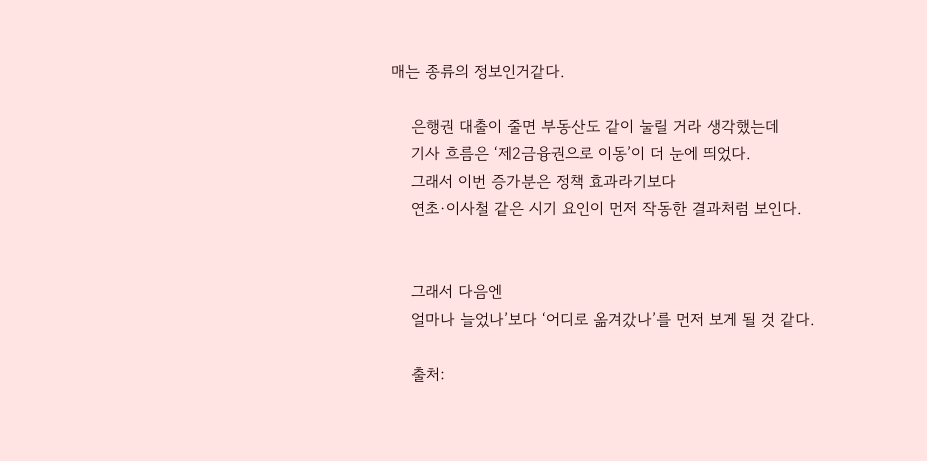매는 종류의 정보인거같다.

    은행권 대출이 줄면 부동산도 같이 눌릴 거라 생각했는데
    기사 흐름은 ‘제2금융권으로 이동’이 더 눈에 띄었다.
    그래서 이번 증가분은 정책 효과라기보다
    연초·이사철 같은 시기 요인이 먼저 작동한 결과처럼 보인다.


    그래서 다음엔
    얼마나 늘었나’보다 ‘어디로 옮겨갔나’를 먼저 보게 될 것 같다.

    출처: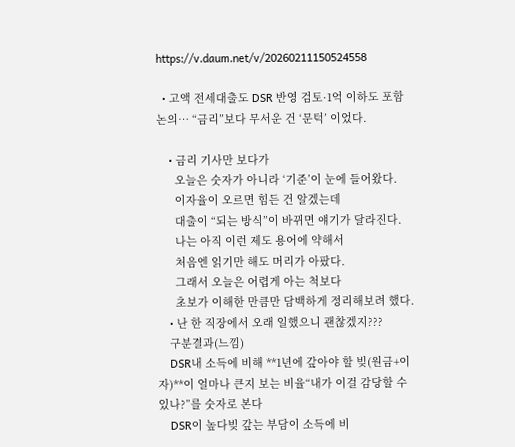https://v.daum.net/v/20260211150524558

  • 고액 전세대출도 DSR 반영 검토·1억 이하도 포함 논의… “금리”보다 무서운 건 ‘문턱’ 이었다.

    • 금리 기사만 보다가
      오늘은 숫자가 아니라 ‘기준’이 눈에 들어왔다.
      이자율이 오르면 힘든 건 알겠는데
      대출이 “되는 방식”이 바뀌면 얘기가 달라진다.
      나는 아직 이런 제도 용어에 약해서
      처음엔 읽기만 해도 머리가 아팠다.
      그래서 오늘은 어렵게 아는 척보다
      초보가 이해한 만큼만 담백하게 정리해보려 했다.
    • 난 한 직장에서 오래 일했으니 괜찮겠지???
    구분결과(느낌)
    DSR내 소득에 비해 **1년에 갚아야 할 빚(원금+이자)**이 얼마나 큰지 보는 비율“내가 이걸 감당할 수 있나?”를 숫자로 본다
    DSR이 높다빚 갚는 부담이 소득에 비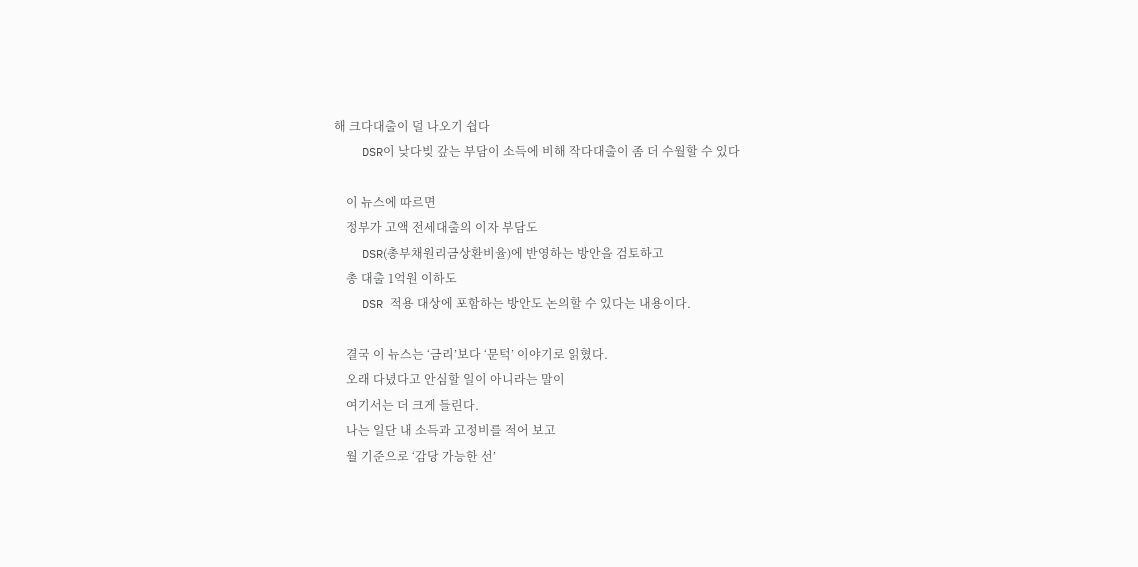해 크다대출이 덜 나오기 쉽다
    DSR이 낮다빚 갚는 부담이 소득에 비해 작다대출이 좀 더 수월할 수 있다

    이 뉴스에 따르면
    정부가 고액 전세대출의 이자 부담도
    DSR(총부채원리금상환비율)에 반영하는 방안을 검토하고
    총 대출 1억원 이하도
    DSR 적용 대상에 포함하는 방안도 논의할 수 있다는 내용이다.

    결국 이 뉴스는 ‘금리’보다 ‘문턱’ 이야기로 읽혔다.
    오래 다녔다고 안심할 일이 아니라는 말이
    여기서는 더 크게 들린다.
    나는 일단 내 소득과 고정비를 적어 보고
    월 기준으로 ‘감당 가능한 선’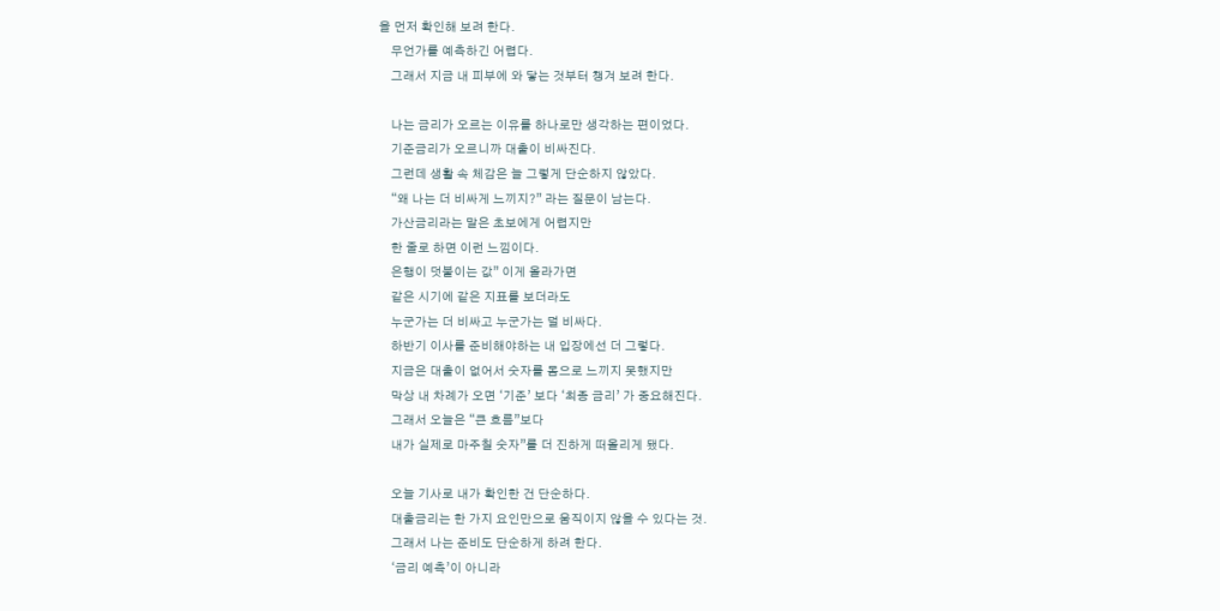을 먼저 확인해 보려 한다.
    무언가를 예측하긴 어렵다.
    그래서 지금 내 피부에 와 닿는 것부터 챙겨 보려 한다.

    나는 금리가 오르는 이유를 하나로만 생각하는 편이었다.
    기준금리가 오르니까 대출이 비싸진다.
    그런데 생활 속 체감은 늘 그렇게 단순하지 않았다.
    “왜 나는 더 비싸게 느끼지?” 라는 질문이 남는다.
    가산금리라는 말은 초보에게 어렵지만
    한 줄로 하면 이런 느낌이다.
    은행이 덧붙이는 값” 이게 올라가면
    같은 시기에 같은 지표를 보더라도
    누군가는 더 비싸고 누군가는 덜 비싸다.
    하반기 이사를 준비해야하는 내 입장에선 더 그렇다.
    지금은 대출이 없어서 숫자를 몸으로 느끼지 못했지만
    막상 내 차례가 오면 ‘기준’ 보다 ‘최종 금리’ 가 중요해진다.
    그래서 오늘은 “큰 흐름”보다
    내가 실제로 마주칠 숫자”를 더 진하게 떠올리게 됐다.

    오늘 기사로 내가 확인한 건 단순하다.
    대출금리는 한 가지 요인만으로 움직이지 않을 수 있다는 것.
    그래서 나는 준비도 단순하게 하려 한다.
    ‘금리 예측’이 아니라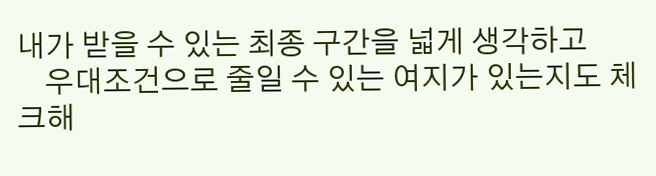내가 받을 수 있는 최종 구간을 넓게 생각하고
    우대조건으로 줄일 수 있는 여지가 있는지도 체크해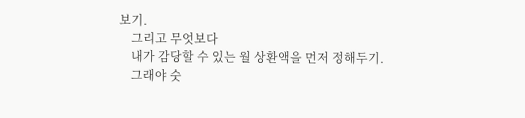보기.
    그리고 무엇보다
    내가 감당할 수 있는 월 상환액을 먼저 정해두기.
    그래야 숫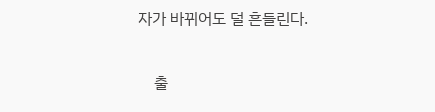자가 바뀌어도 덜 흔들린다.

    출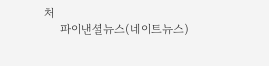처
    파이낸셜뉴스(네이트뉴스)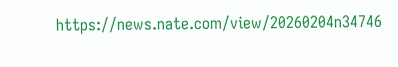https://news.nate.com/view/20260204n34746